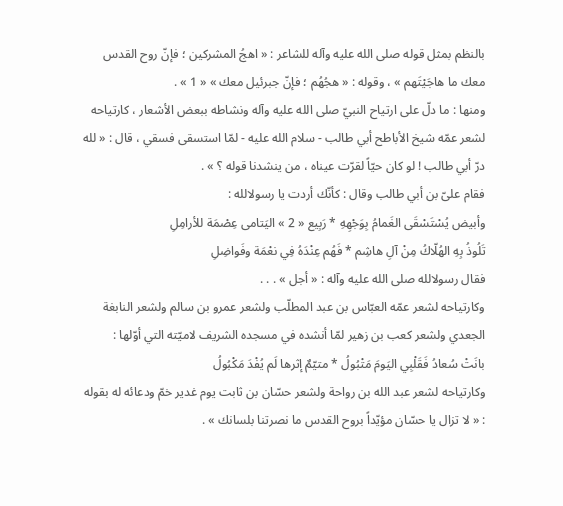بالنظم بمثل قوله صلى الله عليه وآله للشاعر : « اهجُ المشركين ؛ فإنّ روح القدس معك ما هاجَيْتَهم » ، وقوله : « هجُهُم ؛ فإنّ جبرئيل معك » « 1 » .
ومنها : ما دلّ على ارتياح النبيّ صلى الله عليه وآله ونشاطه ببعض الأشعار ، كارتياحه لشعر عمّه شيخ الأباطح أبي طالب - سلام الله عليه - لمّا استسقى فسقي ، قال : « لله درّ أبي طالب ! لو كان حيّاً لقرّت عيناه ، من ينشدنا قوله ؟ » .
فقام علىّ بن أبي طالب وقال : كأنّك أردت يا رسولالله :
وأبيض يُسْتَسْقَى الغَمامُ بِوَجْهِهِ * رَبِيع « 2 » اليَتامى عِصْمَة للأرامِلِ
تَلُوذُ بِهِ الهُلّاكُ مِنْ آلِ هاشِم * فَهُم عِنْدَهُ فِي نعْمَة وفَواضِلِ
فقال رسولالله صلى الله عليه وآله : « أجل » . . .
وكارتياحه لشعر عمّه العبّاس بن عبد المطلّب ولشعر عمرو بن سالم ولشعر النابغة الجعدي ولشعر كعب بن زهير لمّا أنشده في مسجده الشريف لاميّته التي أوّلها :
بانَتْ سُعادُ فَقَلْبِي اليَومَ مَتْبُولُ * متيّمٌ إثرها لَم يُفْدَ مَكْبُولُ
وكارتياحه لشعر عبد الله بن رواحة ولشعر حسّان بن ثابت يوم غدير خمّ ودعائه له بقوله : « لا تزال يا حسّان مؤيّداً بروح القدس ما نصرتنا بلسانك » .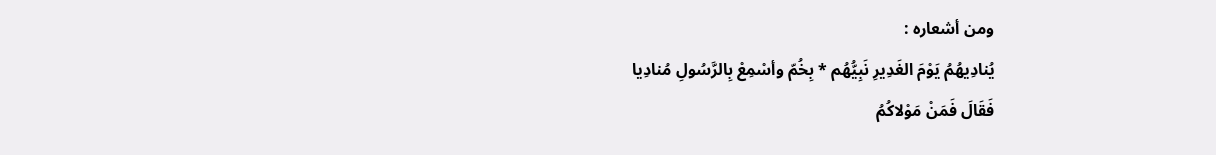ومن أشعاره :
يُنادِيهُمُ يَوْمَ الغَدِيرِ نَبِيُّهُم * بِخُمّ وأسْمِعْ بِالرَّسُولِ مُنادِيا
فَقَالَ فَمَنْ مَوْلاكُمُ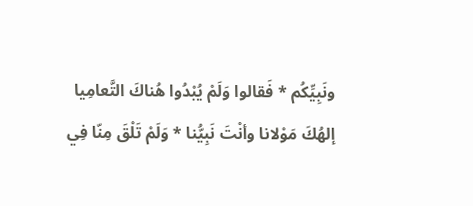ونَبِيِّكُم * فَقالوا وَلَمْ يُبْدُوا هُناكَ التَّعامِيا
إلهُكَ مَوْلانا وأنْتَ نَبِيُّنا * وَلَمْ تَلْقَ مِنّا فِي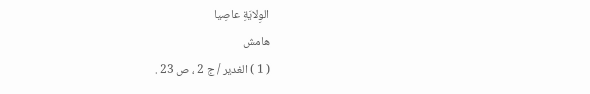الوِلايَةِ عاصِيا
هامش
( 1 ) الغدير / ج 2 ، ص 23 .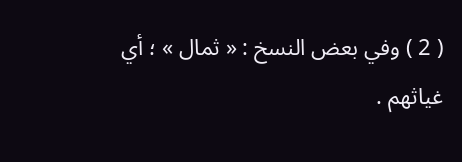( 2 ) وفي بعض النسخ : « ثمال » ؛ أي غياثهم .